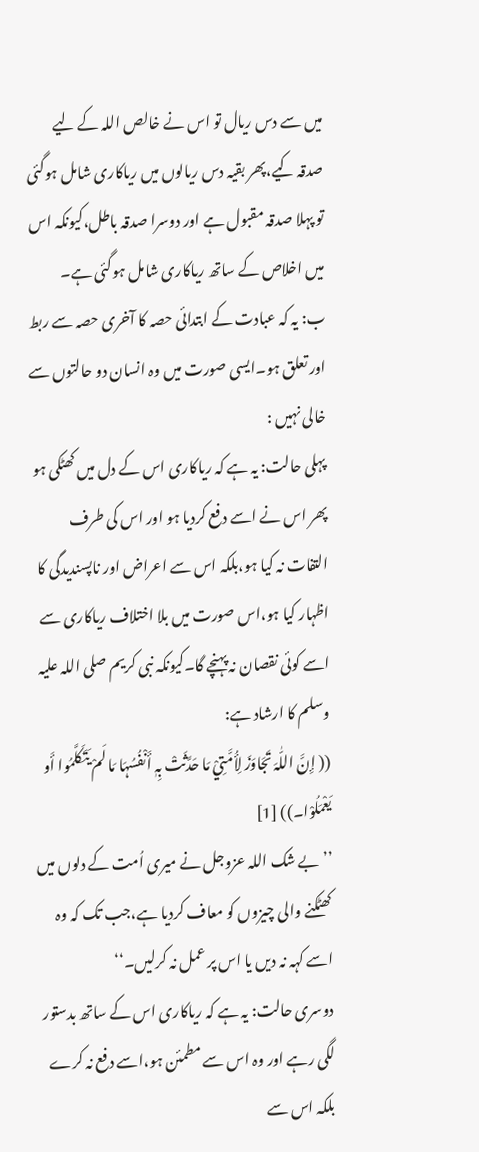میں سے دس ریال تو اس نے خالص اللہ کے لیے صدقہ کیے،پھر بقیہ دس ریالوں میں ریاکاری شامل ہوگئی تو پہلا صدقہ مقبول ہے اور دوسرا صدقہ باطل،کیونکہ اس میں اخلاص کے ساتھ ریاکاری شامل ہوگئی ہے۔
ب: یہ کہ عبادت کے ابتدائی حصہ کا آخری حصہ سے ربط اور تعلق ہو۔ایسی صورت میں وہ انسان دو حالتوں سے خالی نہیں :
پہلی حالت: یہ ہے کہ ریاکاری اس کے دل میں کھٹکی ہو پھر اس نے اسے دفع کردیا ہو اور اس کی طرف التفات نہ کیا ہو،بلکہ اس سے اعراض اور ناپسندیدگی کا اظہار کیا ہو،اس صورت میں بلا اختلاف ریاکاری سے اسے کوئی نقصان نہ پہنچے گا۔کیونکہ نبی کریم صلی اللہ علیہ وسلم کا ارشاد ہے:
(( إِنَّ اللّٰہَ تَجَاوَزَ لِأُمَّتِيْ مَا حَدَّثَتْ بِہٖ أَنْفُسُہَا مَا لَمْ یَتَکَلَّمُوا أَو یَعْمَلُوْا۔)) [1]
’’ بے شک اللہ عزوجل نے میری اُمت کے دلوں میں کھٹکنے والی چیزوں کو معاف کردیا ہے،جب تک کہ وہ اسے کہہ نہ دیں یا اس پر عمل نہ کرلیں۔‘‘
دوسری حالت: یہ ہے کہ ریاکاری اس کے ساتھ بدستور لگی رہے اور وہ اس سے مطمئن ہو،اسے دفع نہ کرے بلکہ اس سے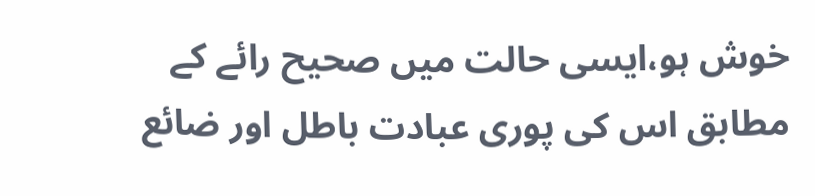خوش ہو،ایسی حالت میں صحیح رائے کے مطابق اس کی پوری عبادت باطل اور ضائع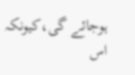ہوجائے گی،کیونکہ اس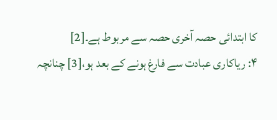کا ابتدائی حصہ آخری حصہ سے مربوط ہے۔[2]
۴: ریاکاری عبادت سے فارغ ہونے کے بعد ہو،[3] چنانچہ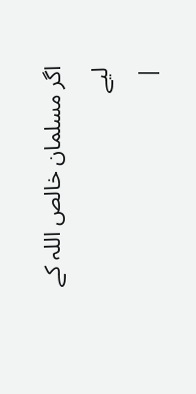اگر مسلمان خالص اللہ کے لیے
|